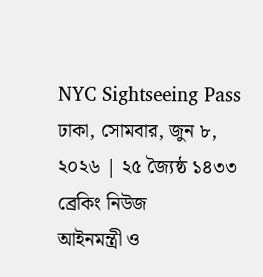NYC Sightseeing Pass
ঢাকা, সোমবার, জুন ৮, ২০২৬ | ২৫ জ্যৈষ্ঠ ১৪৩৩
ব্রেকিং নিউজ
আইনমন্ত্রী ও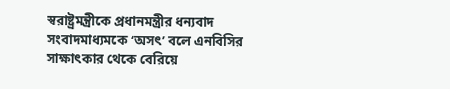স্বরাষ্ট্রমন্ত্রীকে প্রধানমন্ত্রীর ধন্যবাদ সংবাদমাধ্যমকে ‘অসৎ’ বলে এনবিসির সাক্ষাৎকার থেকে বেরিয়ে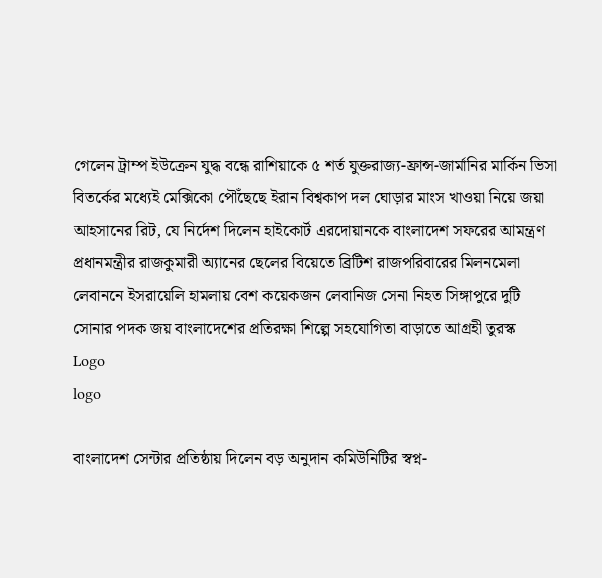গেলেন ট্রাম্প ইউক্রেন যুদ্ধ বন্ধে রাশিয়াকে ৫ শর্ত যুক্তরাজ্য-ফ্রান্স-জার্মানির মার্কিন ভিসা বিতর্কের মধ্যেই মেক্সিকো পৌঁছেছে ইরান বিশ্বকাপ দল ঘোড়ার মাংস খাওয়া নিয়ে জয়া আহসানের রিট, যে নির্দেশ দিলেন হাইকোর্ট এরদোয়ানকে বাংলাদেশ সফরের আমন্ত্রণ প্রধানমন্ত্রীর রাজকুমারী অ্যানের ছেলের বিয়েতে ব্রিটিশ রাজপরিবারের মিলনমেলা লেবাননে ইসরায়েলি হামলায় বেশ কয়েকজন লেবানিজ সেনা নিহত সিঙ্গাপুরে দুটি সোনার পদক জয় বাংলাদেশের প্রতিরক্ষা শিল্পে সহযোগিতা বাড়াতে আগ্রহী তুরস্ক
Logo
logo

বাংলাদেশ সেন্টার প্রতিষ্ঠায় দিলেন বড় অনুদান কমিউনিটির স্বপ্ন-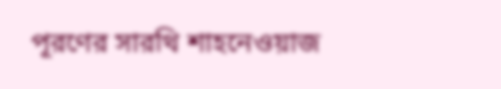পূরণের সারথি শাহনেওয়াজ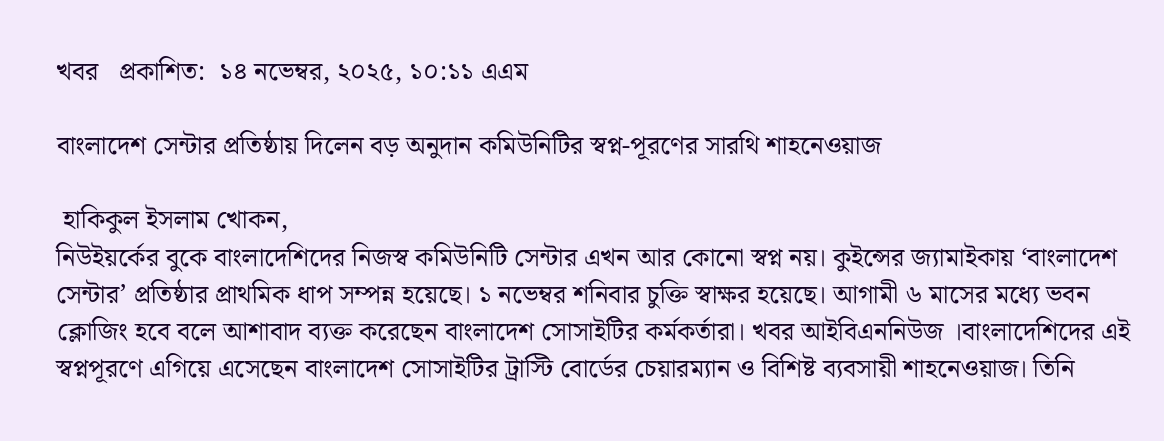খবর   প্রকাশিত:  ১৪ নভেম্বর, ২০২৫, ১০:১১ এএম

বাংলাদেশ সেন্টার প্রতিষ্ঠায় দিলেন বড় অনুদান কমিউনিটির স্বপ্ন-পূরণের সারথি শাহনেওয়াজ

 হাকিকুল ইসলাম খোকন,
নিউইয়র্কের বুকে বাংলাদেশিদের নিজস্ব কমিউনিটি সেন্টার এখন আর কোনো স্বপ্ন নয়। কুইন্সের জ্যামাইকায় ‘বাংলাদেশ সেন্টার’ প্রতিষ্ঠার প্রাথমিক ধাপ সম্পন্ন হয়েছে। ১ নভেম্বর শনিবার চুক্তি স্বাক্ষর হয়েছে। আগামী ৬ মাসের মধ্যে ভবন ক্লোজিং হবে বলে আশাবাদ ব্যক্ত করেছেন বাংলাদেশ সোসাইটির কর্মকর্তারা। খবর আইবিএননিউজ ।বাংলাদেশিদের এই স্বপ্নপূরণে এগিয়ে এসেছেন বাংলাদেশ সোসাইটির ট্রাস্টি বোর্ডের চেয়ারম্যান ও বিশিষ্ট ব্যবসায়ী শাহনেওয়াজ। তিনি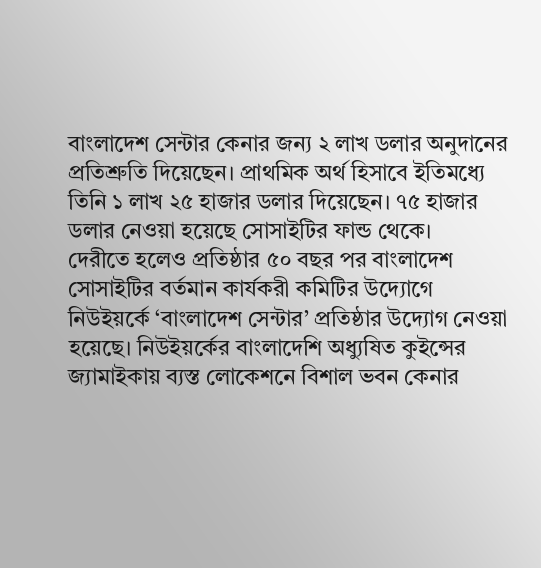বাংলাদেশ সেন্টার কেনার জন্য ২ লাখ ডলার অনুদানের প্রতিশ্রুতি দিয়েছেন। প্রাথমিক অর্থ হিসাবে ইতিমধ্যে তিনি ১ লাখ ২৫ হাজার ডলার দিয়েছেন। ৭৫ হাজার ডলার নেওয়া হয়েছে সোসাইটির ফান্ড থেকে।
দেরীতে হলেও প্রতিষ্ঠার ৫০ বছর পর বাংলাদেশ সোসাইটির বর্তমান কার্যকরী কমিটির উদ্যোগে নিউইয়র্কে ‘বাংলাদেশ সেন্টার’ প্রতিষ্ঠার উদ্যোগ নেওয়া হয়েছে। নিউইয়র্কের বাংলাদেশি অধ্যুষিত কুইন্সের জ্যামাইকায় ব্যস্ত লোকেশনে বিশাল ভবন কেনার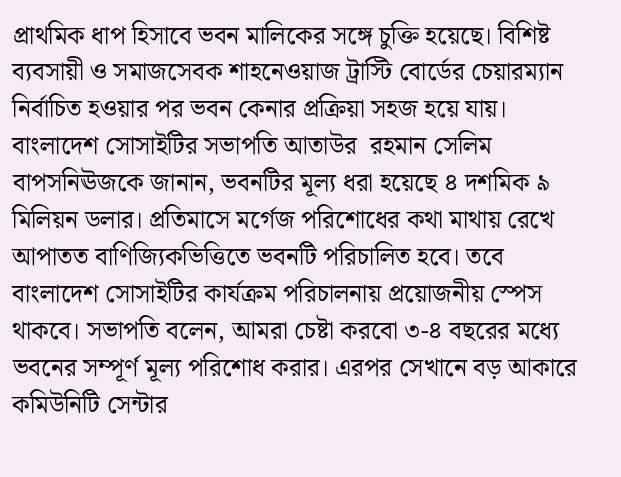প্রাথমিক ধাপ হিসাবে ভবন মালিকের সঙ্গে চুক্তি হয়েছে। বিশিষ্ট ব্যবসায়ী ও সমাজসেবক শাহনেওয়াজ ট্রাস্টি বোর্ডের চেয়ারম্যান নির্বাচিত হওয়ার পর ভবন কেনার প্রক্রিয়া সহজ হয়ে যায়। বাংলাদেশ সোসাইটির সভাপতি আতাউর  রহমান সেলিম বাপসনিঊজকে জানান, ভবনটির মূল্য ধরা হয়েছে ৪ দশমিক ৯ মিলিয়ন ডলার। প্রতিমাসে মর্গেজ পরিশোধের কথা মাথায় রেখে আপাতত বাণিজ্যিকভিত্তিতে ভবনটি পরিচালিত হবে। তবে বাংলাদেশ সোসাইটির কার্যক্রম পরিচালনায় প্রয়োজনীয় স্পেস থাকবে। সভাপতি বলেন, আমরা চেষ্টা করবো ৩-৪ বছরের মধ্যে ভবনের সম্পূর্ণ মূল্য পরিশোধ করার। এরপর সেখানে বড় আকারে কমিউনিটি সেন্টার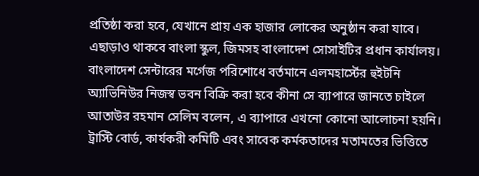প্রতিষ্ঠা করা হবে, যেখানে প্রায় এক হাজার লোকের অনুষ্ঠান করা যাবে। এছাড়াও থাকবে বাংলা স্কুল, জিমসহ বাংলাদেশ সোসাইটির প্রধান কার্যালয়। বাংলাদেশ সেন্টারের মর্গেজ পরিশোধে বর্তমানে এলমহার্স্টের হুইটনি অ্যাভিনিউর নিজস্ব ভবন বিক্রি করা হবে কীনা সে ব্যাপারে জানতে চাইলে আতাউর রহমান সেলিম বলেন, এ ব্যাপারে এখনো কোনো আলোচনা হয়নি। ট্রাস্টি বোর্ড, কার্যকরী কমিটি এবং সাবেক কর্মকতাদের মতামতের ভিত্তিতে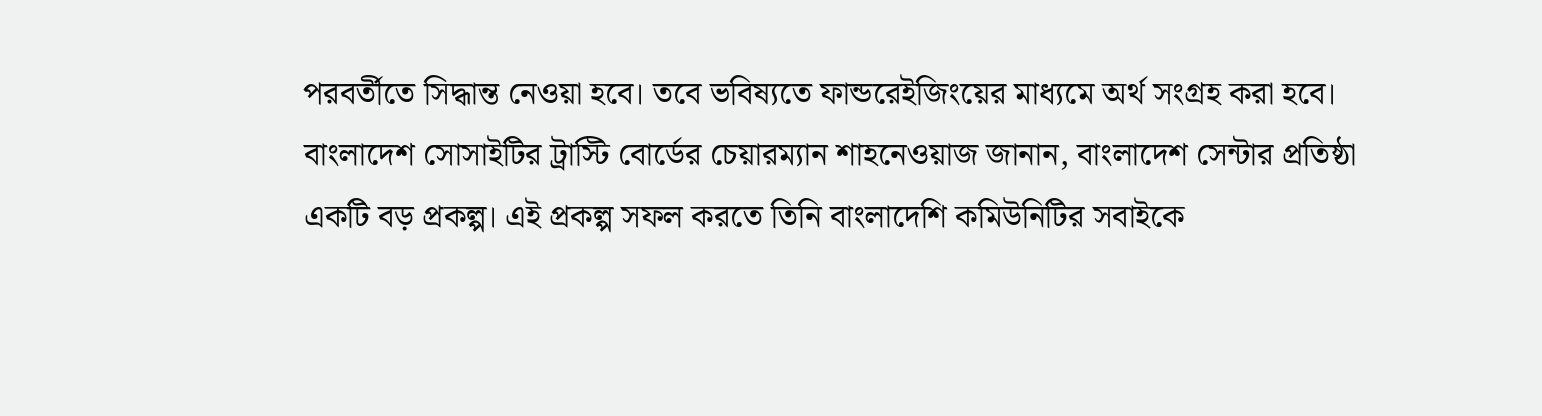পরবর্তীতে সিদ্ধান্ত নেওয়া হবে। তবে ভবিষ্যতে ফান্ডরেইজিংয়ের মাধ্যমে অর্থ সংগ্রহ করা হবে।
বাংলাদেশ সোসাইটির ট্রাস্টি বোর্ডের চেয়ারম্যান শাহনেওয়াজ জানান, বাংলাদেশ সেন্টার প্রতিষ্ঠা একটি বড় প্রকল্প। এই প্রকল্প সফল করতে তিনি বাংলাদেশি কমিউনিটির সবাইকে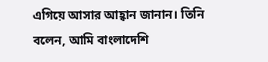এগিয়ে আসার আহ্বান জানান। তিনি বলেন, আমি বাংলাদেশি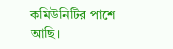কমিউনিটির পাশে আছি।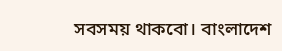সবসময় থাকবো। বাংলাদেশ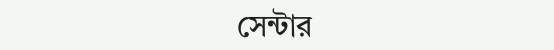সেন্টার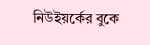নিউইয়র্কের বুকে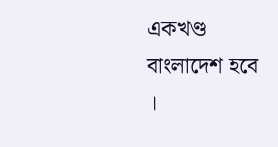একখণ্ড বাংলাদেশ হবে ।